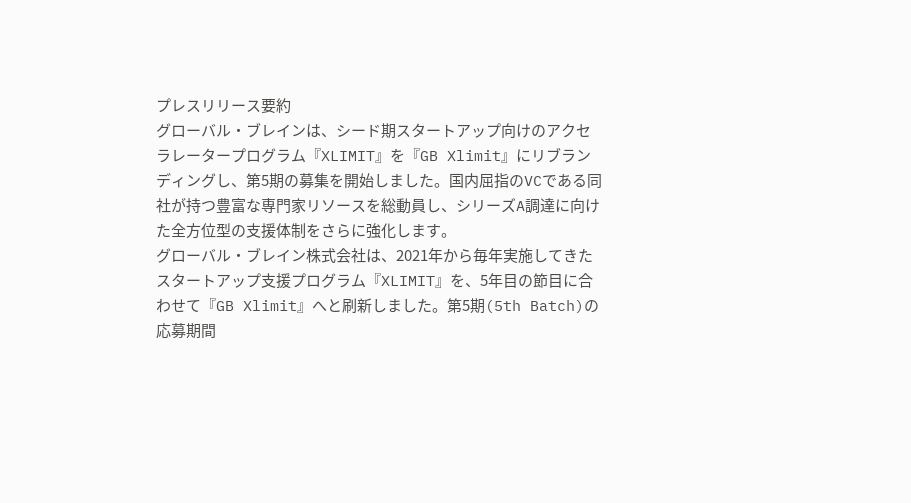プレスリリース要約
グローバル・ブレインは、シード期スタートアップ向けのアクセラレータープログラム『XLIMIT』を『GB Xlimit』にリブランディングし、第5期の募集を開始しました。国内屈指のVCである同社が持つ豊富な専門家リソースを総動員し、シリーズA調達に向けた全方位型の支援体制をさらに強化します。
グローバル・ブレイン株式会社は、2021年から毎年実施してきたスタートアップ支援プログラム『XLIMIT』を、5年目の節目に合わせて『GB Xlimit』へと刷新しました。第5期(5th Batch)の応募期間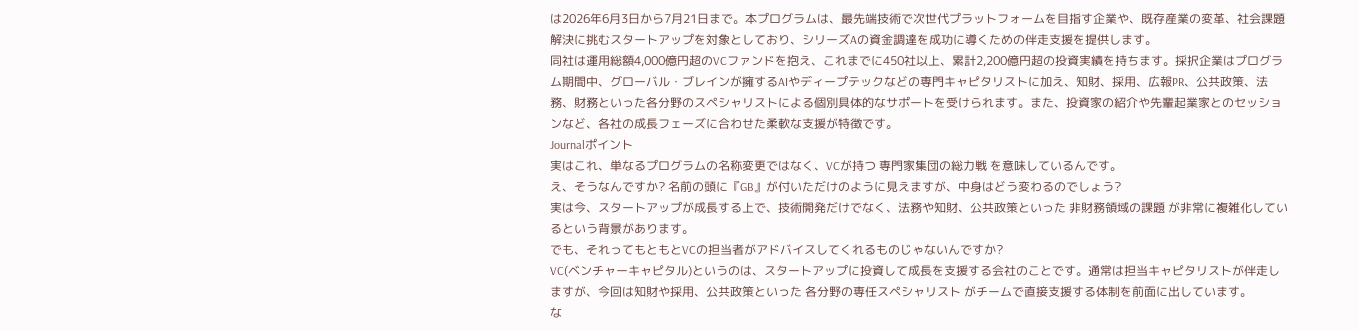は2026年6月3日から7月21日まで。本プログラムは、最先端技術で次世代プラットフォームを目指す企業や、既存産業の変革、社会課題解決に挑むスタートアップを対象としており、シリーズAの資金調達を成功に導くための伴走支援を提供します。
同社は運用総額4,000億円超のVCファンドを抱え、これまでに450社以上、累計2,200億円超の投資実績を持ちます。採択企業はプログラム期間中、グローバル・ブレインが擁するAIやディープテックなどの専門キャピタリストに加え、知財、採用、広報PR、公共政策、法務、財務といった各分野のスペシャリストによる個別具体的なサポートを受けられます。また、投資家の紹介や先輩起業家とのセッションなど、各社の成長フェーズに合わせた柔軟な支援が特徴です。
Journalポイント
実はこれ、単なるプログラムの名称変更ではなく、VCが持つ 専門家集団の総力戦 を意味しているんです。
え、そうなんですか? 名前の頭に『GB』が付いただけのように見えますが、中身はどう変わるのでしょう?
実は今、スタートアップが成長する上で、技術開発だけでなく、法務や知財、公共政策といった 非財務領域の課題 が非常に複雑化しているという背景があります。
でも、それってもともとVCの担当者がアドバイスしてくれるものじゃないんですか?
VC(ベンチャーキャピタル)というのは、スタートアップに投資して成長を支援する会社のことです。通常は担当キャピタリストが伴走しますが、今回は知財や採用、公共政策といった 各分野の専任スペシャリスト がチームで直接支援する体制を前面に出しています。
な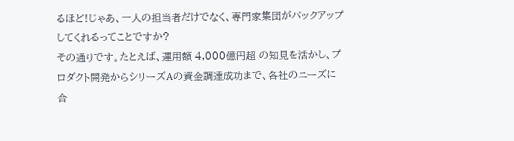るほど!じゃあ、一人の担当者だけでなく、専門家集団がバックアップしてくれるってことですか?
その通りです。たとえば、運用額 4,000億円超 の知見を活かし、プロダクト開発からシリーズAの資金調達成功まで、各社のニーズに合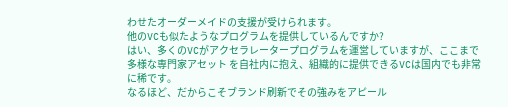わせたオーダーメイドの支援が受けられます。
他のVCも似たようなプログラムを提供しているんですか?
はい、多くのVCがアクセラレータープログラムを運営していますが、ここまで 多様な専門家アセット を自社内に抱え、組織的に提供できるVCは国内でも非常に稀です。
なるほど、だからこそブランド刷新でその強みをアピール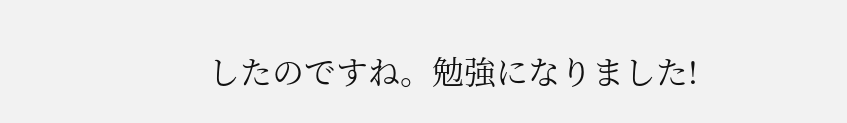したのですね。勉強になりました!